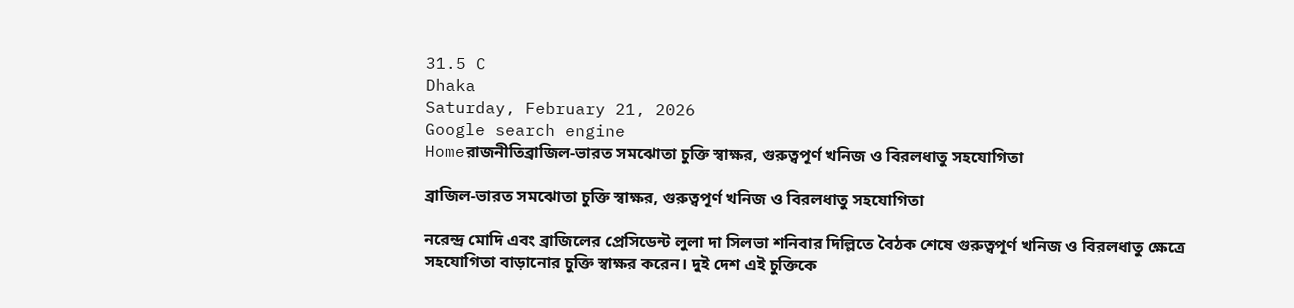31.5 C
Dhaka
Saturday, February 21, 2026
Google search engine
Homeরাজনীতিব্রাজিল-ভারত সমঝোতা চুক্তি স্বাক্ষর, গুরুত্বপূর্ণ খনিজ ও বিরলধাতু সহযোগিতা

ব্রাজিল-ভারত সমঝোতা চুক্তি স্বাক্ষর, গুরুত্বপূর্ণ খনিজ ও বিরলধাতু সহযোগিতা

নরেন্দ্র মোদি এবং ব্রাজিলের প্রেসিডেন্ট লুলা দা সিলভা শনিবার দিল্লিতে বৈঠক শেষে গুরুত্বপূর্ণ খনিজ ও বিরলধাতু ক্ষেত্রে সহযোগিতা বাড়ানোর চুক্তি স্বাক্ষর করেন। দুই দেশ এই চুক্তিকে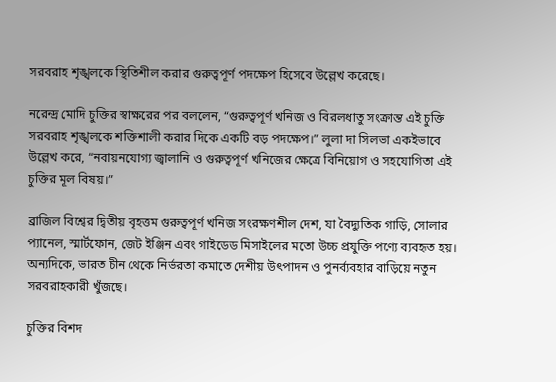সরবরাহ শৃঙ্খলকে স্থিতিশীল করার গুরুত্বপূর্ণ পদক্ষেপ হিসেবে উল্লেখ করেছে।

নরেন্দ্র মোদি চুক্তির স্বাক্ষরের পর বললেন, “গুরুত্বপূর্ণ খনিজ ও বিরলধাতু সংক্রান্ত এই চুক্তি সরবরাহ শৃঙ্খলকে শক্তিশালী করার দিকে একটি বড় পদক্ষেপ।” লুলা দা সিলভা একইভাবে উল্লেখ করে, “নবায়নযোগ্য জ্বালানি ও গুরুত্বপূর্ণ খনিজের ক্ষেত্রে বিনিয়োগ ও সহযোগিতা এই চুক্তির মূল বিষয়।”

ব্রাজিল বিশ্বের দ্বিতীয় বৃহত্তম গুরুত্বপূর্ণ খনিজ সংরক্ষণশীল দেশ, যা বৈদ্যুতিক গাড়ি, সোলার প্যানেল, স্মার্টফোন, জেট ইঞ্জিন এবং গাইডেড মিসাইলের মতো উচ্চ প্রযুক্তি পণ্যে ব্যবহৃত হয়। অন্যদিকে, ভারত চীন থেকে নির্ভরতা কমাতে দেশীয় উৎপাদন ও পুনর্ব্যবহার বাড়িয়ে নতুন সরবরাহকারী খুঁজছে।

চুক্তির বিশদ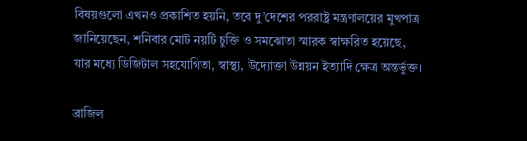বিষয়গুলো এখনও প্রকাশিত হয়নি, তবে দু’দেশের পররাষ্ট্র মন্ত্রণালয়ের মুখপাত্র জানিয়েছেন, শনিবার মোট নয়টি চুক্তি ও সমঝোতা স্মারক স্বাক্ষরিত হয়েছে, যার মধ্যে ডিজিটাল সহযোগিতা, স্বাস্থ্য, উদ্যোক্তা উন্নয়ন ইত্যাদি ক্ষেত্র অন্তর্ভুক্ত।

ব্রাজিল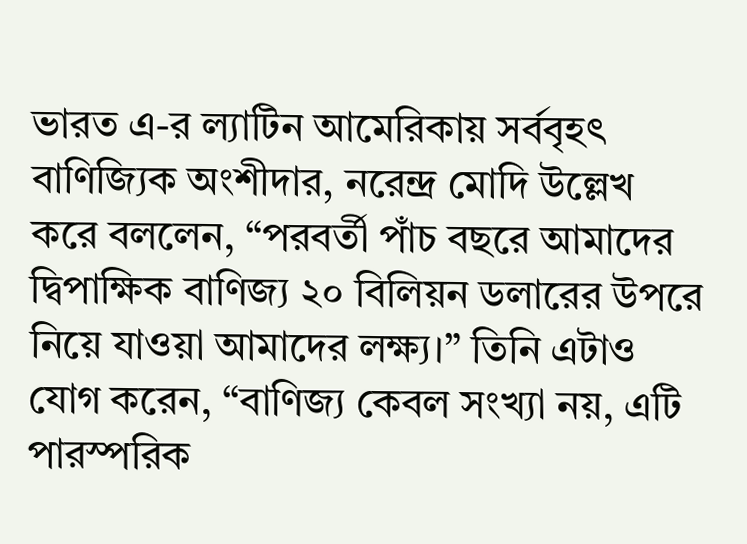ভারত এ-র ল্যাটিন আমেরিকায় সর্ববৃহৎ বাণিজ্যিক অংশীদার, নরেন্দ্র মোদি উল্লেখ করে বললেন, “পরবর্তী পাঁচ বছরে আমাদের দ্বিপাক্ষিক বাণিজ্য ২০ বিলিয়ন ডলারের উপরে নিয়ে যাওয়া আমাদের লক্ষ্য।” তিনি এটাও যোগ করেন, “বাণিজ্য কেবল সংখ্যা নয়, এটি পারস্পরিক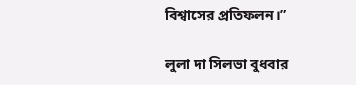বিশ্বাসের প্রতিফলন।”

লুলা দা সিলভা বুধবার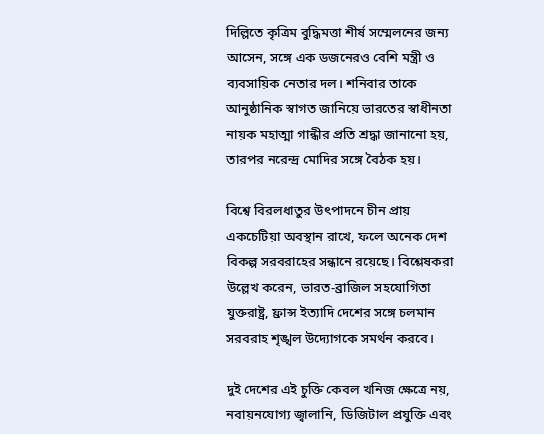দিল্লিতে কৃত্রিম বুদ্ধিমত্তা শীর্ষ সম্মেলনের জন্য আসেন, সঙ্গে এক ডজনেরও বেশি মন্ত্রী ও ব্যবসায়িক নেতার দল। শনিবার তাকে আনুষ্ঠানিক স্বাগত জানিয়ে ভারতের স্বাধীনতা নায়ক মহাত্মা গান্ধীর প্রতি শ্রদ্ধা জানানো হয়, তারপর নরেন্দ্র মোদির সঙ্গে বৈঠক হয়।

বিশ্বে বিরলধাতুর উৎপাদনে চীন প্রায় একচেটিয়া অবস্থান রাখে, ফলে অনেক দেশ বিকল্প সরবরাহের সন্ধানে রয়েছে। বিশ্লেষকরা উল্লেখ করেন, ভারত-ব্রাজিল সহযোগিতা যুক্তরাষ্ট্র, ফ্রান্স ইত্যাদি দেশের সঙ্গে চলমান সরবরাহ শৃঙ্খল উদ্যোগকে সমর্থন করবে।

দুই দেশের এই চুক্তি কেবল খনিজ ক্ষেত্রে নয়, নবায়নযোগ্য জ্বালানি, ডিজিটাল প্রযুক্তি এবং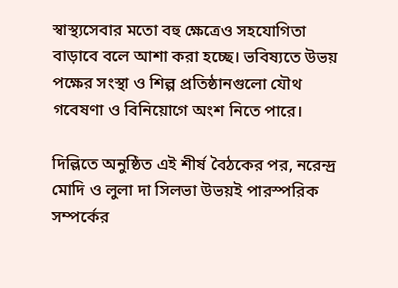স্বাস্থ্যসেবার মতো বহু ক্ষেত্রেও সহযোগিতা বাড়াবে বলে আশা করা হচ্ছে। ভবিষ্যতে উভয় পক্ষের সংস্থা ও শিল্প প্রতিষ্ঠানগুলো যৌথ গবেষণা ও বিনিয়োগে অংশ নিতে পারে।

দিল্লিতে অনুষ্ঠিত এই শীর্ষ বৈঠকের পর, নরেন্দ্র মোদি ও লুলা দা সিলভা উভয়ই পারস্পরিক সম্পর্কের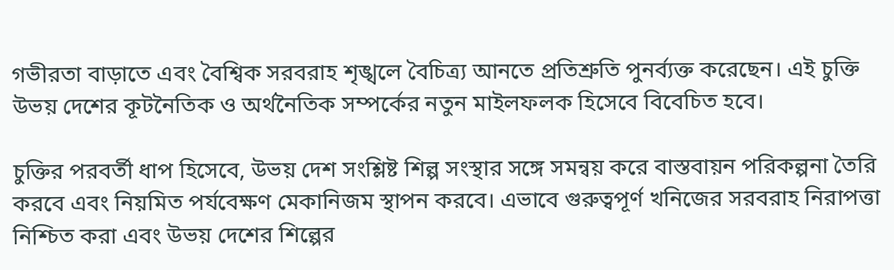গভীরতা বাড়াতে এবং বৈশ্বিক সরবরাহ শৃঙ্খলে বৈচিত্র্য আনতে প্রতিশ্রুতি পুনর্ব্যক্ত করেছেন। এই চুক্তি উভয় দেশের কূটনৈতিক ও অর্থনৈতিক সম্পর্কের নতুন মাইলফলক হিসেবে বিবেচিত হবে।

চুক্তির পরবর্তী ধাপ হিসেবে, উভয় দেশ সংশ্লিষ্ট শিল্প সংস্থার সঙ্গে সমন্বয় করে বাস্তবায়ন পরিকল্পনা তৈরি করবে এবং নিয়মিত পর্যবেক্ষণ মেকানিজম স্থাপন করবে। এভাবে গুরুত্বপূর্ণ খনিজের সরবরাহ নিরাপত্তা নিশ্চিত করা এবং উভয় দেশের শিল্পের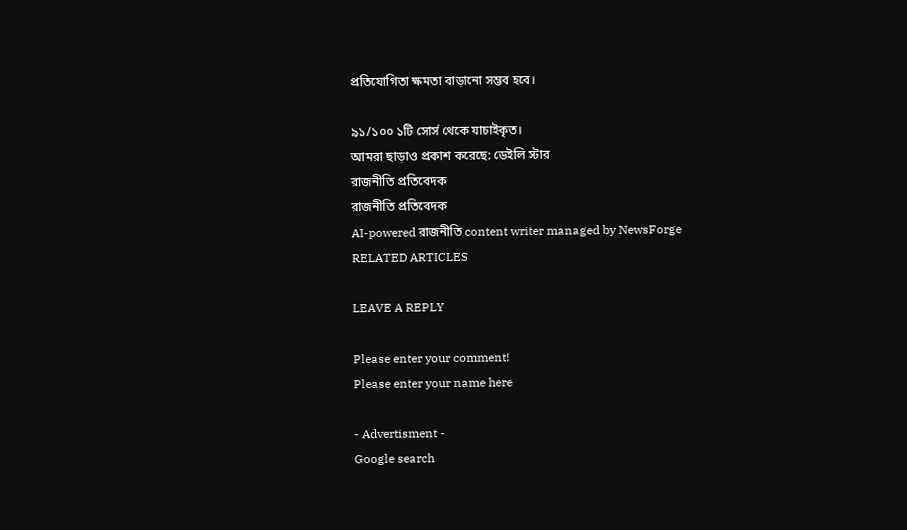প্রতিযোগিতা ক্ষমতা বাড়ানো সম্ভব হবে।

৯১/১০০ ১টি সোর্স থেকে যাচাইকৃত।
আমরা ছাড়াও প্রকাশ করেছে: ডেইলি স্টার
রাজনীতি প্রতিবেদক
রাজনীতি প্রতিবেদক
AI-powered রাজনীতি content writer managed by NewsForge
RELATED ARTICLES

LEAVE A REPLY

Please enter your comment!
Please enter your name here

- Advertisment -
Google search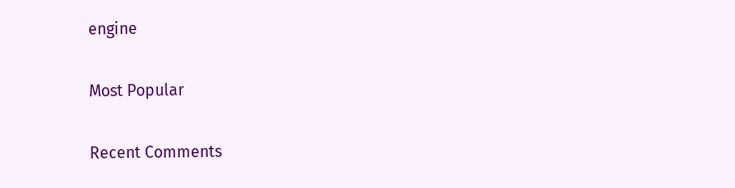engine

Most Popular

Recent Comments